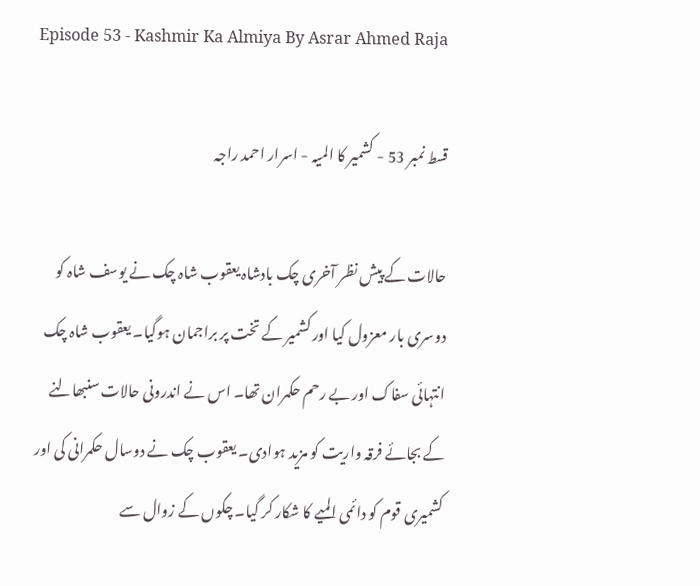Episode 53 - Kashmir Ka Almiya By Asrar Ahmed Raja

قسط نمبر 53 - کشمیر کا المیہ - اسرار احمد راجہ

حالات کے پیش نظر آخری چک بادشاہ یعقوب شاہ چک نے یوسف شاہ کو دوسری بار معزول کیا اور کشمیر کے تخت پر براجمان ہوگیا۔ یعقوب شاہ چک انتہائی سفاک اور بے رحم حکمران تھا۔ اس نے اندرونی حالات سنبھالنے کے بجائے فرقہ واریت کو مزید ہوادی۔ یعقوب چک نے دوسال حکمرانی کی اور کشمیری قوم کو دائمی المیے کا شکار کر گیا۔ چکوں کے زوال سے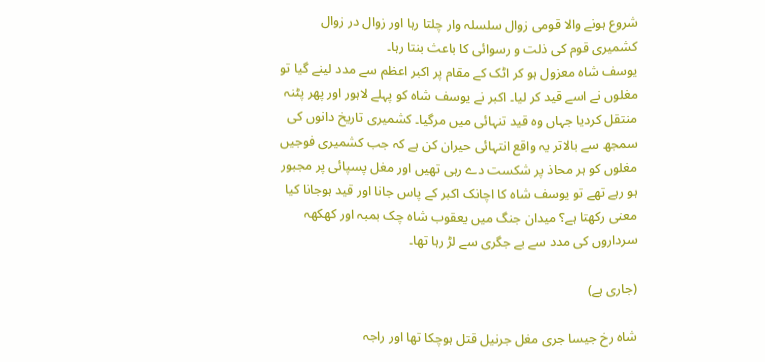شروع ہونے والا قومی زوال سلسلہ وار چلتا رہا اور زوال در زوال کشمیری قوم کی ذلت و رسوائی کا باعث بنتا رہا۔
یوسف شاہ معزول ہو کر اٹک کے مقام پر اکبر اعظم سے مدد لینے گیا تو مغلوں نے اسے قید کر لیا۔ اکبر نے یوسف شاہ کو پہلے لاہور اور پھر پٹنہ منتقل کردیا جہاں وہ قید تنہائی میں مرگیا۔ کشمیری تاریخ دانوں کی سمجھ سے بالاتر یہ واقع انتہائی حیران کن ہے کہ جب کشمیری فوجیں مغلوں کو ہر محاذ پر شکست دے رہی تھیں اور مغل پسپائی پر مجبور ہو رہے تھے تو یوسف شاہ کا اچانک اکبر کے پاس جانا اور قید ہوجانا کیا معنی رکھتا ہے؟ میدان جنگ میں یعقوب شاہ چک بمبہ اور کھکھہ سرداروں کی مدد سے بے جگری سے لڑ رہا تھا۔

(جاری ہے)

شاہ رخ جیسا جری مغل جرنیل قتل ہوچکا تھا اور راجہ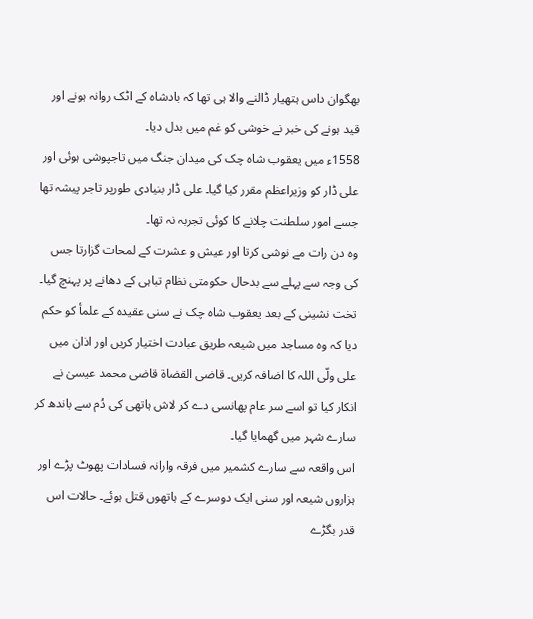بھگوان داس ہتھیار ڈالنے والا ہی تھا کہ بادشاہ کے اٹک روانہ ہونے اور قید ہونے کی خبر نے خوشی کو غم میں بدل دیا۔
1558ء میں یعقوب شاہ چک کی میدان جنگ میں تاجپوشی ہوئی اور علی ڈار کو وزیراعظم مقرر کیا گیا۔ علی ڈار بنیادی طورپر تاجر پیشہ تھا جسے امور سلطنت چلانے کا کوئی تجربہ نہ تھا۔
وہ دن رات مے نوشی کرتا اور عیش و عشرت کے لمحات گزارتا جس کی وجہ سے پہلے سے بدحال حکومتی نظام تباہی کے دھانے پر پہنچ گیا۔
تخت نشینی کے بعد یعقوب شاہ چک نے سنی عقیدہ کے علمأ کو حکم دیا کہ وہ مساجد میں شیعہ طریق عبادت اختیار کریں اور اذان میں علی ولّی اللہ کا اضافہ کریں۔ قاضی القضاة قاضی محمد عیسیٰ نے انکار کیا تو اسے سر عام پھانسی دے کر لاش ہاتھی کی دُم سے باندھ کر سارے شہر میں گھمایا گیا۔
اس واقعہ سے سارے کشمیر میں فرقہ وارانہ فسادات پھوٹ پڑے اور ہزاروں شیعہ اور سنی ایک دوسرے کے ہاتھوں قتل ہوئے۔ حالات اس قدر بگڑے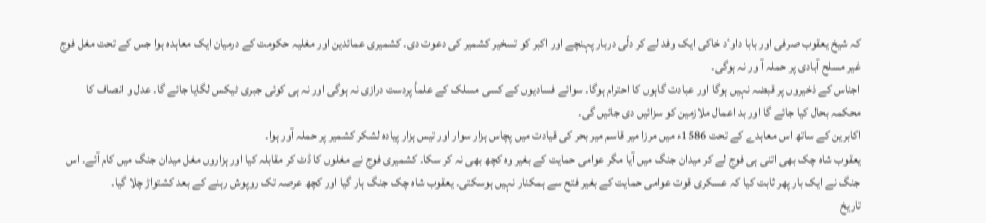کہ شیخ یعقوب صرفی اور بابا داوٴد خاکی ایک وفد لے کر دلّی دربار پہنچے اور اکبر کو تسخیر کشمیر کی دعوت دی۔ کشمیری عمائدین اور مغلیہ حکومت کے درمیان ایک معاہدہ ہوا جس کے تحت مغل فوج غیر مسلح آبادی پر حملہ آ ور نہ ہوگی۔
اجناس کے ذخیروں پر قبضہ نہیں ہوگا اور عبادت گاہوں کا احترام ہوگا۔ سوائے فسادیوں کے کسی مسلک کے علمأ پردست درازی نہ ہوگی اور نہ ہی کوئی جبری ٹیکس لگایا جائے گا۔ عدل و انصاف کا محکمہ بحال کیا جائے گا اور بد اعمال ملازمین کو سزائیں دی جائیں گی۔
اکابرین کے ساتھ اس معاہدے کے تحت 1586ء میں مرزا میر قاسم میر بحر کی قیادت میں پچاس ہزار سوار اور تیس ہزار پیادہ لشکر کشمیر پر حملہ آور ہوا۔
یعقوب شاہ چک بھی اتنی ہی فوج لے کر میدان جنگ میں آیا مگر عوامی حمایت کے بغیر وہ کچھ بھی نہ کر سکا۔ کشمیری فوج نے مغلوں کا ڈٹ کر مقابلہ کیا اور ہزاروں مغل میدان جنگ میں کام آئے۔ اس جنگ نے ایک بار پھر ثابت کیا کہ عسکری قوت عوامی حمایت کے بغیر فتح سے ہمکنار نہیں ہوسکتی۔ یعقوب شاہ چک جنگ ہار گیا اور کچھ عرصہ تک روپوش رہنے کے بعد کشتواڑ چلا گیا۔
تاریخ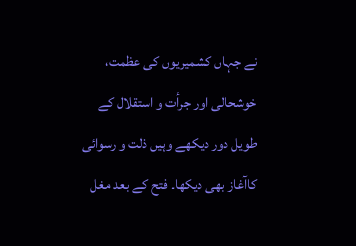نے جہاں کشمیریوں کی عظمت، خوشحالی اور جرأت و استقلال کے طویل دور دیکھے وہیں ذلت و رسوائی کاآغاز بھی دیکھا۔ فتح کے بعد مغل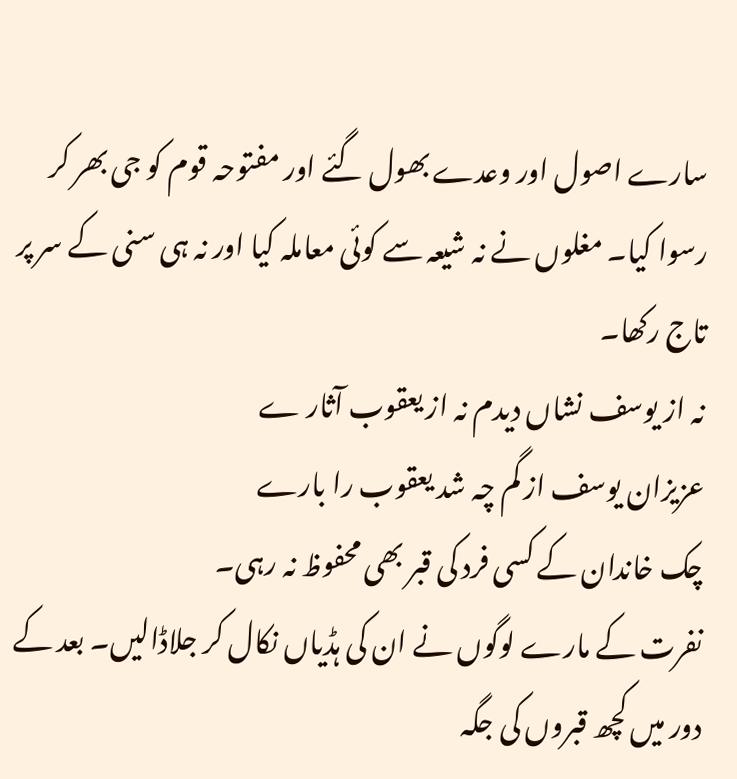سارے اصول اور وعدے بھول گئے اور مفتوحہ قوم کو جی بھر کر رسوا کیا۔ مغلوں نے نہ شیعہ سے کوئی معاملہ کیا اور نہ ہی سنی کے سر پر تاج رکھا۔
نہ از یوسف نشاں دیدم نہ از یعقوب آثار ے
عزیزان یوسف از گم چہ شد یعقوب را بارے
چک خاندان کے کسی فرد کی قبر بھی محفوظ نہ رہی۔
نفرت کے مارے لوگوں نے ان کی ہڈیاں نکال کر جلاڈالیں۔ بعد کے دور میں کچھ قبروں کی جگہ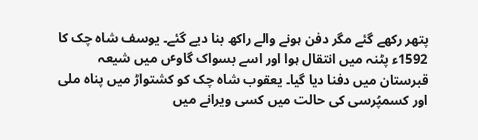پتھر رکھے گئے مگر دفن ہونے والے راکھ بنا دیے گئے۔ یوسف شاہ چک کا 1592ء پٹنہ میں انتقال ہوا اور اسے بسواک گاوٴں میں شیعہ قبرستان میں دفنا دیا گیا۔ یعقوب شاہ چک کو کشتواڑ میں پناہ ملی اور کسمپُرسی کی حالت میں کسی ویرانے میں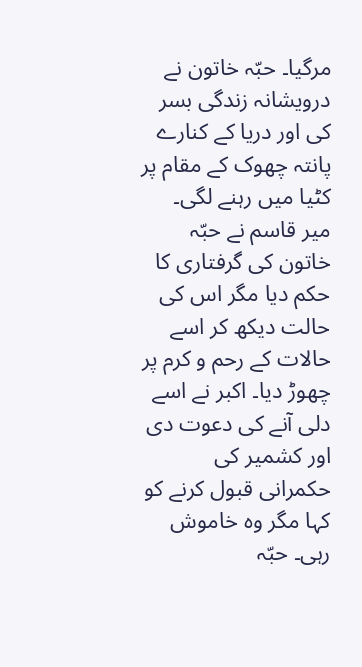مرگیا۔ حبّہ خاتون نے درویشانہ زندگی بسر کی اور دریا کے کنارے پانتہ چھوک کے مقام پر کٹیا میں رہنے لگی۔
میر قاسم نے حبّہ خاتون کی گرفتاری کا حکم دیا مگر اس کی حالت دیکھ کر اسے حالات کے رحم و کرم پر چھوڑ دیا۔ اکبر نے اسے دلی آنے کی دعوت دی اور کشمیر کی حکمرانی قبول کرنے کو کہا مگر وہ خاموش رہی۔ حبّہ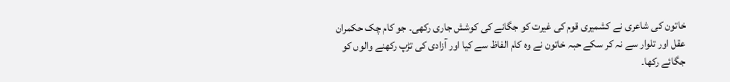خاتون کی شاعری نے کشمیری قوم کی غیرت کو جگانے کی کوشش جاری رکھی۔ جو کام چک حکمران عقل اور تلوار سے نہ کر سکے حبہ خاتون نے وہ کام الفاظ سے کیا اور آزادی کی تڑپ رکھنے والوں کو جگائے رکھا۔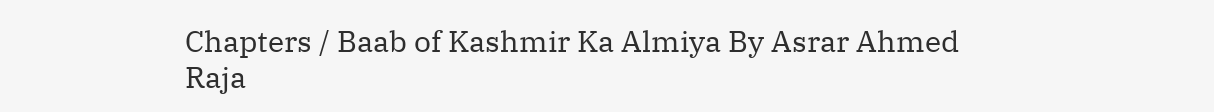Chapters / Baab of Kashmir Ka Almiya By Asrar Ahmed Raja